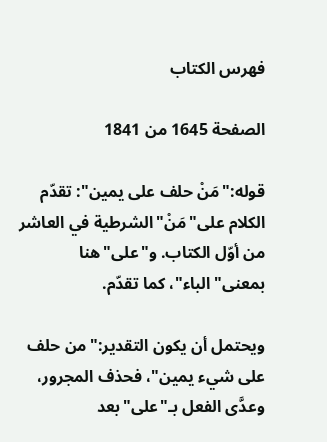فهرس الكتاب

الصفحة 1645 من 1841

قوله:"مَنْ حلف على يمين": تقدّم الكلام على"مَنْ"الشرطية في العاشر من أوّل الكتاب. و"على"هنا بمعنى"الباء"، كما تقدّم.

ويحتمل أن يكون التقدير:"من حلف على شيء يمين"، فحذف المجرور، وعدَّى الفعل بـ"على"بعد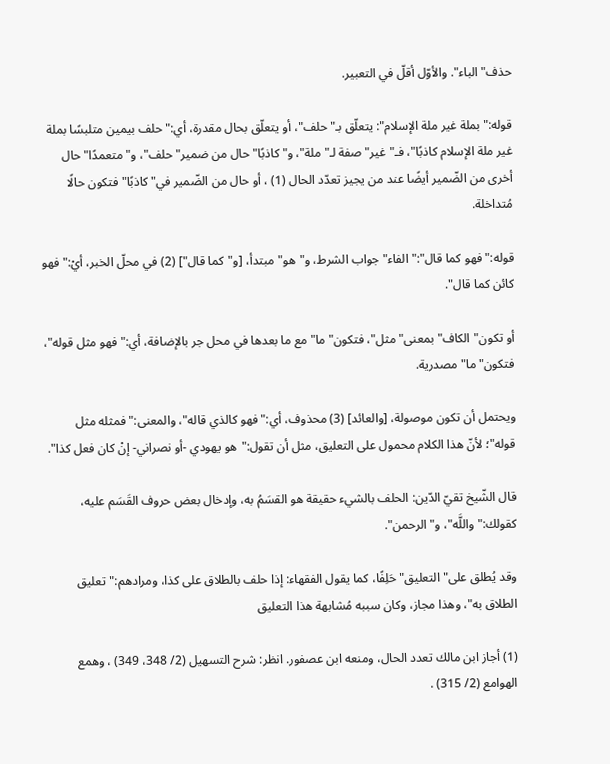حذف"الباء". والأوّل أقلّ في التعبير.

قوله:"بملة غير ملة الإسلام": يتعلّق بـ"حلف"، أو يتعلّق بحال مقدرة، أي:"حلف بيمين متلبسًا بملة غير ملة الإسلام كاذبًا"، فـ"غير"صفة لـ"ملة"، و"كاذبًا"حال من ضمير"حلف"، و"متعمدًا"حال أخرى من الضّمير أيضًا عند من يجيز تعدّد الحال (1) ، أو حال من الضّمير في"كاذبًا"فتكون حالًا مُتداخلة.

قوله:"فهو كما قال":"الفاء"جواب الشرط، و"هو"مبتدأ، [و"كما قال"] (2) في محلّ الخبر، أيْ:"فهو كائن كما قال".

أو تكون"الكاف"بمعنى"مثل"، فتكون"ما"مع ما بعدها في محل جر بالإضافة، أي:"فهو مثل قوله"، فتكون"ما"مصدرية.

ويحتمل أن تكون موصولة، [والعائد] (3) محذوف، أي:"فهو كالذي قاله"، والمعنى:"فمثله مثل قوله"؛ لأنّ هذا الكلام محمول على التعليق، مثل أن تقول:"هو يهودي -أو نصراني- إنْ كان فعل كذا".

قال الشّيخ تقيّ الدّين: الحلف بالشيء حقيقة هو القسَمُ به، وإدخال بعض حروف القَسَم عليه، كقولك:"واللَّه"، و"الرحمن".

وقد يُطلق على"التعليق"حَلِفًا، كما يقول الفقهاء: إذا حلف بالطلاق على كذا، ومرادهم:"تعليق الطلاق به"، وهذا مجاز، وكان سببه مُشابهة هذا التعليق

(1) أجاز ابن مالك تعدد الحال، ومنعه ابن عصفور. انظر: شرح التسهيل (2/ 348، 349) ، وهمع الهوامع (2/ 315) .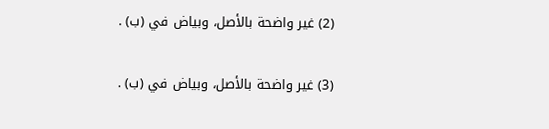(2) غير واضحة بالأصل، وبياض في (ب) .

(3) غير واضحة بالأصل، وبياض في (ب) .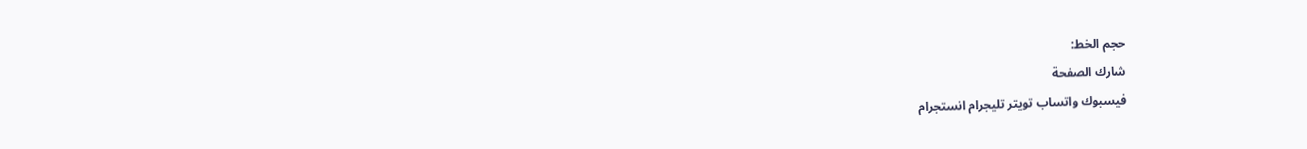حجم الخط:
شارك الصفحة
فيسبوك واتساب تويتر تليجرام انستجرام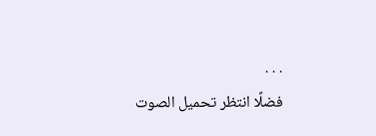. . .
فضلًا انتظر تحميل الصوت